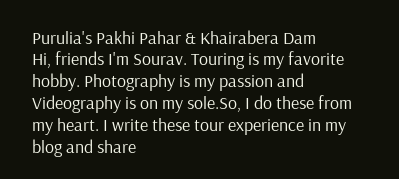Purulia's Pakhi Pahar & Khairabera Dam
Hi, friends I'm Sourav. Touring is my favorite hobby. Photography is my passion and Videography is on my sole.So, I do these from my heart. I write these tour experience in my blog and share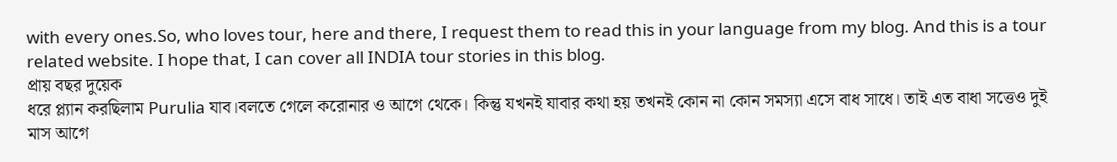with every ones.So, who loves tour, here and there, I request them to read this in your language from my blog. And this is a tour related website. I hope that, I can cover all INDIA tour stories in this blog.
প্রায় বছর দুয়েক
ধরে প্ল্যান করছিলাম Purulia যাব।বলতে গেলে করোনার ও আগে থেকে। কিন্তু যখনই যাবার কথা হয় তখনই কোন না কোন সমস্যা এসে বাধ সাধে। তাই এত বাধা সত্তেও দুই মাস আগে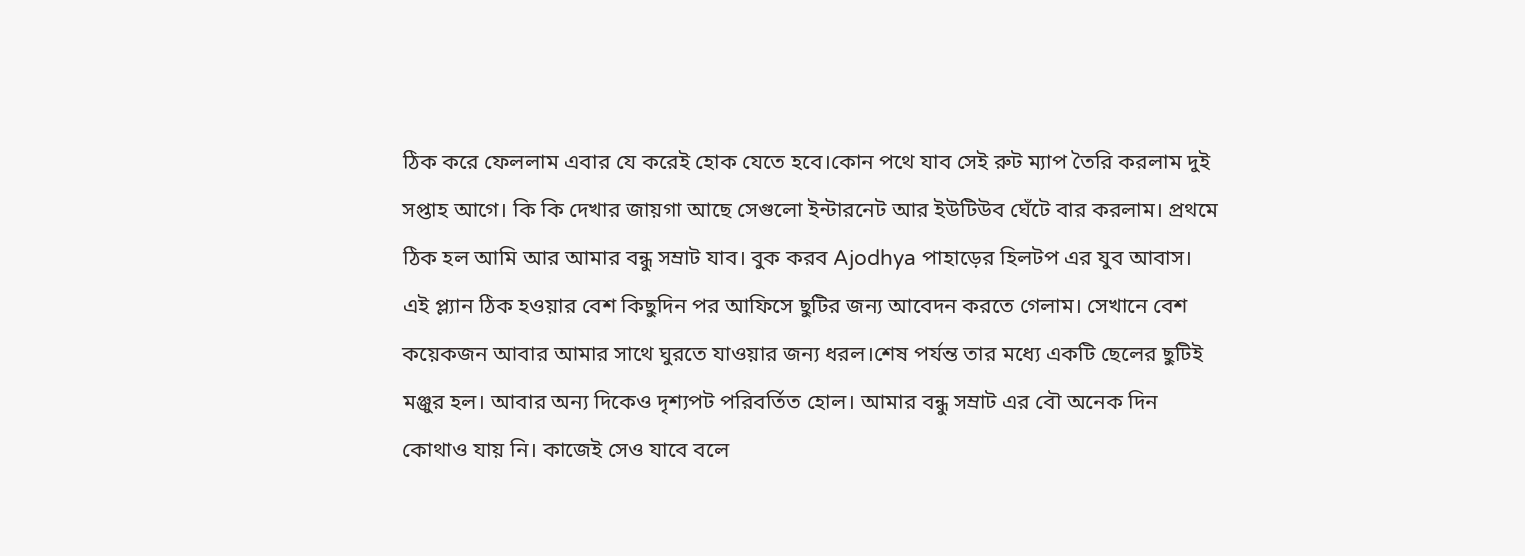ঠিক করে ফেললাম এবার যে করেই হোক যেতে হবে।কোন পথে যাব সেই রুট ম্যাপ তৈরি করলাম দুই
সপ্তাহ আগে। কি কি দেখার জায়গা আছে সেগুলো ইন্টারনেট আর ইউটিউব ঘেঁটে বার করলাম। প্রথমে
ঠিক হল আমি আর আমার বন্ধু সম্রাট যাব। বুক করব Ajodhya পাহাড়ের হিলটপ এর যুব আবাস।
এই প্ল্যান ঠিক হওয়ার বেশ কিছুদিন পর আফিসে ছুটির জন্য আবেদন করতে গেলাম। সেখানে বেশ
কয়েকজন আবার আমার সাথে ঘুরতে যাওয়ার জন্য ধরল।শেষ পর্যন্ত তার মধ্যে একটি ছেলের ছুটিই
মঞ্জুর হল। আবার অন্য দিকেও দৃশ্যপট পরিবর্তিত হোল। আমার বন্ধু সম্রাট এর বৌ অনেক দিন
কোথাও যায় নি। কাজেই সেও যাবে বলে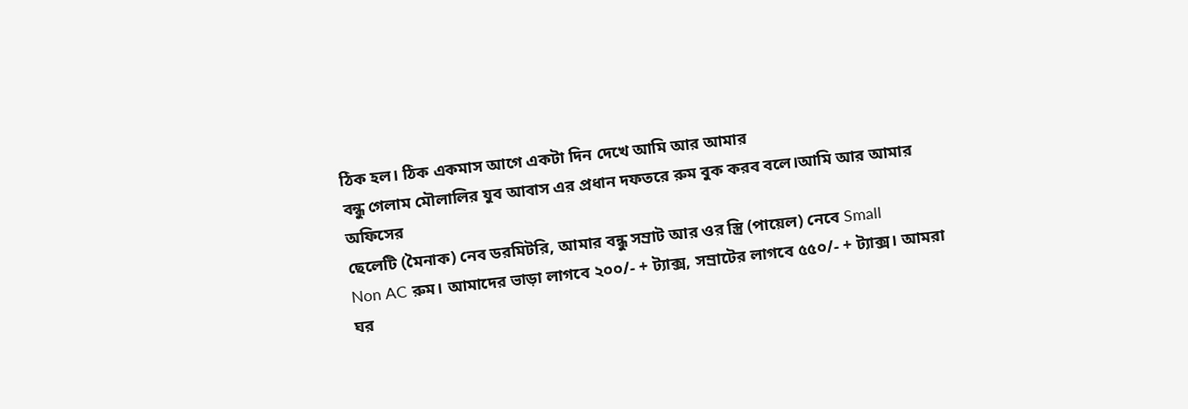ঠিক হল। ঠিক একমাস আগে একটা দিন দেখে আমি আর আমার
বন্ধু গেলাম মৌলালির যুব আবাস এর প্রধান দফতরে রুম বুক করব বলে।আমি আর আমার অফিসের
ছেলেটি (মৈনাক) নেব ডরমিটরি, আমার বন্ধু সম্রাট আর ওর স্ত্রি (পায়েল) নেবে Small
Non AC রুম। আমাদের ভাড়া লাগবে ২০০/- + ট্যাক্স, সম্রাটের লাগবে ৫৫০/- + ট্যাক্স। আমরা
ঘর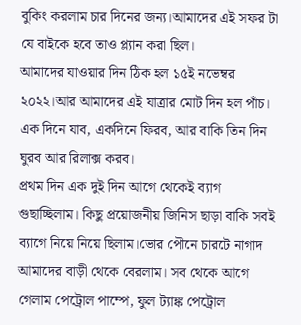বুকিং করলাম চার দিনের জন্য।আমাদের এই সফর টা যে বাইকে হবে তাও প্ল্যান করা ছিল।
আমাদের যাওয়ার দিন ঠিক হল ১৫ই নভেম্বর ২০২২।আর আমাদের এই যাত্রার মোট দিন হল পাঁচ।
এক দিনে যাব, একদিনে ফিরব, আর বাকি তিন দিন ঘুরব আর রিলাক্স করব।
প্রথম দিন এক দুই দিন আগে থেকেই ব্যাগ গুছাচ্ছিলাম। কিছু প্রয়োজনীয় জিনিস ছাড়া বাকি সবই ব্যাগে নিয়ে নিয়ে ছিলাম।ভোর পৌনে চারটে নাগাদ আমাদের বাড়ী থেকে বেরলাম। সব থেকে আগে গেলাম পেট্রোল পাম্পে, ফুল ট্যাঙ্ক পেট্রোল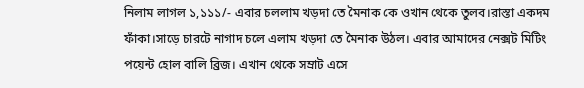নিলাম লাগল ১,১১১/- এবার চললাম খড়দা তে মৈনাক কে ওখান থেকে তুলব।রাস্তা একদম ফাঁকা।সাড়ে চারটে নাগাদ চলে এলাম খড়দা তে মৈনাক উঠল। এবার আমাদের নেক্সট মিটিং পয়েন্ট হোল বালি ব্রিজ। এখান থেকে সম্রাট এসে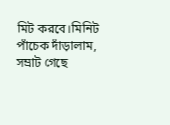মিট করবে।মিনিট পাঁচেক দাঁড়ালাম, সম্রাট গেছে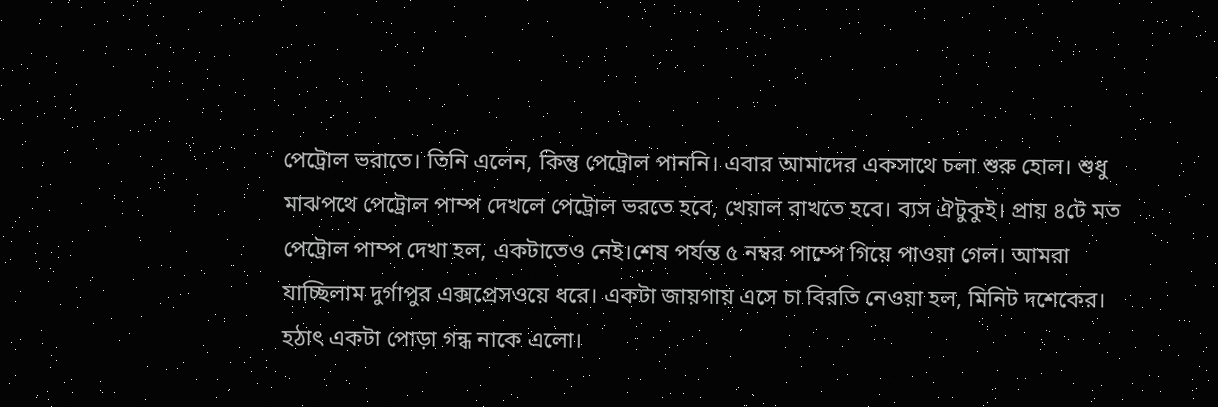পেট্রোল ভরাতে। তিনি এলেন, কিন্তু পেট্রোল পাননি। এবার আমাদের একসাথে চলা শুরু হোল। শুধু মাঝপথে পেট্রোল পাম্প দেখলে পেট্রোল ভরতে হবে, খেয়াল রাখতে হবে। ব্যস ঐটুকুই। প্রায় ৪টে মত পেট্রোল পাম্প দেখা হল, একটাতেও নেই।শেষ পর্যন্ত ৫ নম্বর পাম্পে গিয়ে পাওয়া গেল। আমরা যাচ্ছিলাম দুর্গাপুর এক্সপ্রেসওয়ে ধরে। একটা জায়গায় এসে চা বিরতি নেওয়া হল, মিনিট দশেকের। হঠাৎ একটা পোড়া গন্ধ নাকে এলো।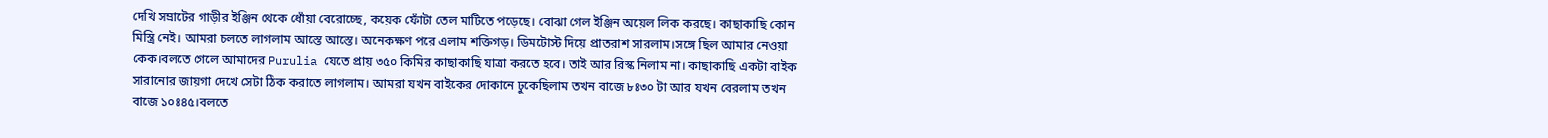দেখি সম্রাটের গাড়ীর ইঞ্জিন থেকে ধোঁয়া বেরোচ্ছে, কয়েক ফোঁটা তেল মাটিতে পড়েছে। বোঝা গেল ইঞ্জিন অয়েল লিক করছে। কাছাকাছি কোন মিস্ত্রি নেই। আমরা চলতে লাগলাম আস্তে আস্তে। অনেকক্ষণ পরে এলাম শক্তিগড়। ডিমটোস্ট দিয়ে প্রাতরাশ সারলাম।সঙ্গে ছিল আমার নেওয়া কেক।বলতে গেলে আমাদের Purulia যেতে প্রায় ৩৫০ কিমির কাছাকাছি যাত্রা করতে হবে। তাই আর রিস্ক নিলাম না। কাছাকাছি একটা বাইক সারানোর জায়গা দেখে সেটা ঠিক করাতে লাগলাম। আমরা যখন বাইকের দোকানে ঢুকেছিলাম তখন বাজে ৮ঃ৩০ টা আর যখন বেরলাম তখন বাজে ১০ঃ৪৫।বলতে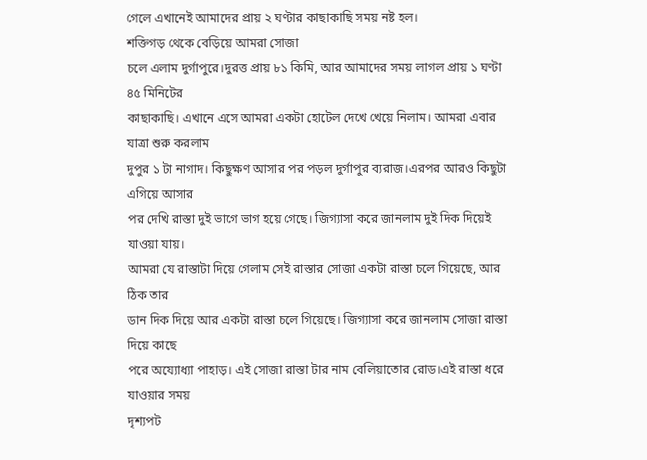গেলে এখানেই আমাদের প্রায় ২ ঘণ্টার কাছাকাছি সময় নষ্ট হল।
শক্তিগড় থেকে বেড়িয়ে আমরা সোজা
চলে এলাম দুর্গাপুরে।দুরত্ত প্রায় ৮১ কিমি, আর আমাদের সময় লাগল প্রায় ১ ঘণ্টা ৪৫ মিনিটের
কাছাকাছি। এখানে এসে আমরা একটা হোটেল দেখে খেয়ে নিলাম। আমরা এবার যাত্রা শুরু করলাম
দুপুর ১ টা নাগাদ। কিছুক্ষণ আসার পর পড়ল দুর্গাপুর ব্যরাজ।এরপর আরও কিছুটা এগিয়ে আসার
পর দেখি রাস্তা দুই ভাগে ভাগ হয়ে গেছে। জিগ্যাসা করে জানলাম দুই দিক দিয়েই যাওয়া যায়।
আমরা যে রাস্তাটা দিয়ে গেলাম সেই রাস্তার সোজা একটা রাস্তা চলে গিয়েছে, আর ঠিক তার
ডান দিক দিয়ে আর একটা রাস্তা চলে গিয়েছে। জিগ্যাসা করে জানলাম সোজা রাস্তা দিয়ে কাছে
পরে অয্যোধ্যা পাহাড়। এই সোজা রাস্তা টার নাম বেলিয়াতোর রোড।এই রাস্তা ধরে যাওয়ার সময়
দৃশ্যপট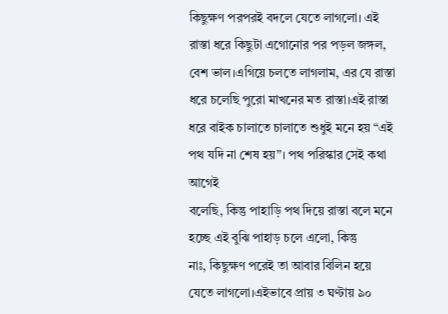কিছুক্ষণ পরপরই বদলে যেতে লাগলো। এই রাস্তা ধরে কিছুটা এগোনোর পর পড়ল জঙ্গল,
বেশ ভাল।এগিয়ে চলতে লাগলাম, এর যে রাস্তা ধরে চলেছি পুরো মাখনের মত রাস্তা।এই রাস্তা
ধরে বাইক চালাতে চালাতে শুধুই মনে হয় “এই পথ যদি না শেষ হয়”। পথ পরিস্কার সেই কথা আগেই
বলেছি, কিন্তু পাহাড়ি পথ দিয়ে রাস্তা বলে মনে হচ্ছে এই বুঝি পাহাড় চলে এলো, কিন্তু
নাঃ, কিছুক্ষণ পরেই তা আবার বিলিন হয়ে যেতে লাগলো।এইভাবে প্রায় ৩ ঘণ্টায় ৯০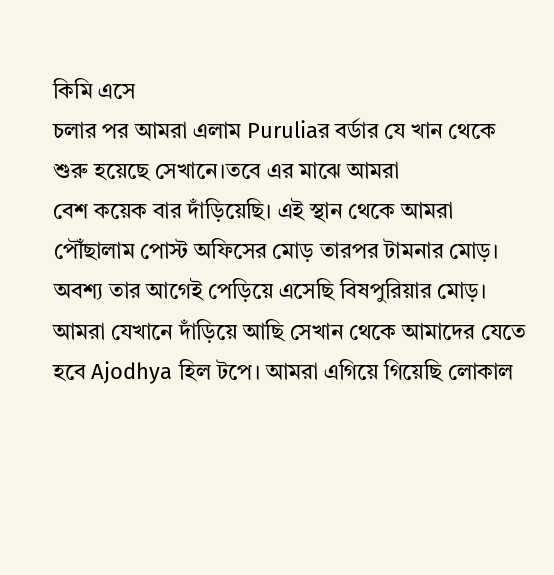কিমি এসে
চলার পর আমরা এলাম Puruliaর বর্ডার যে খান থেকে শুরু হয়েছে সেখানে।তবে এর মাঝে আমরা
বেশ কয়েক বার দাঁড়িয়েছি। এই স্থান থেকে আমরা পৌঁছালাম পোস্ট অফিসের মোড় তারপর টামনার মোড়। অবশ্য তার আগেই পেড়িয়ে এসেছি বিষপুরিয়ার মোড়।
আমরা যেখানে দাঁড়িয়ে আছি সেখান থেকে আমাদের যেতে হবে Ajodhya হিল টপে। আমরা এগিয়ে গিয়েছি লোকাল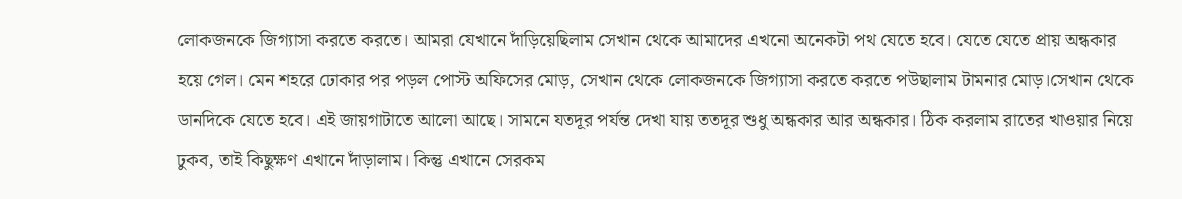লোকজনকে জিগ্যাসা করতে করতে। আমরা যেখানে দাঁড়িয়েছিলাম সেখান থেকে আমাদের এখনো অনেকটা পথ যেতে হবে। যেতে যেতে প্রায় অন্ধকার হয়ে গেল। মেন শহরে ঢোকার পর পড়ল পোস্ট অফিসের মোড়, সেখান থেকে লোকজনকে জিগ্যাসা করতে করতে পউছালাম টামনার মোড়।সেখান থেকে ডানদিকে যেতে হবে। এই জায়গাটাতে আলো আছে। সামনে যতদূর পর্যন্ত দেখা যায় ততদূর শুধু অন্ধকার আর অন্ধকার। ঠিক করলাম রাতের খাওয়ার নিয়ে ঢুকব, তাই কিছুক্ষণ এখানে দাঁড়ালাম। কিন্তু এখানে সেরকম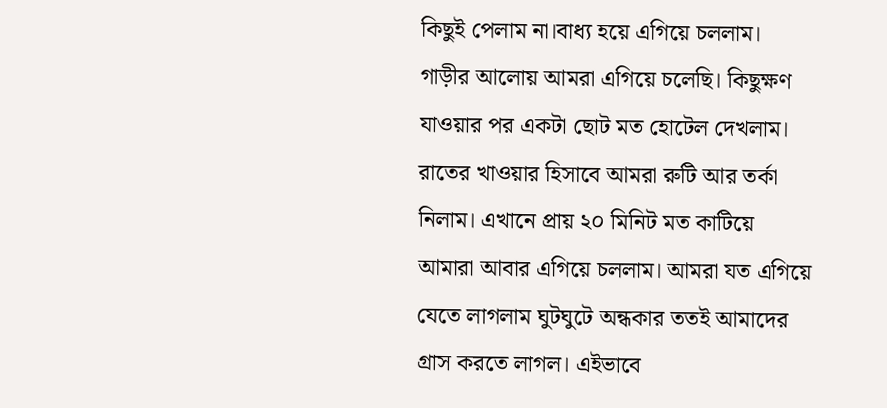কিছুই পেলাম না।বাধ্য হয়ে এগিয়ে চললাম। গাড়ীর আলোয় আমরা এগিয়ে চলেছি। কিছুক্ষণ যাওয়ার পর একটা ছোট মত হোটেল দেখলাম। রাতের খাওয়ার হিসাবে আমরা রুটি আর তর্কা নিলাম। এখানে প্রায় ২০ মিনিট মত কাটিয়ে আমারা আবার এগিয়ে চললাম। আমরা যত এগিয়ে যেতে লাগলাম ঘুটঘুটে অন্ধকার ততই আমাদের গ্রাস করতে লাগল। এইভাবে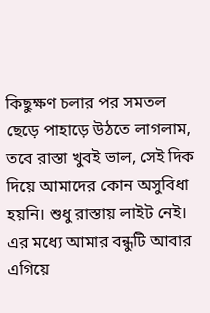কিছুক্ষণ চলার পর সমতল ছেড়ে পাহাড়ে উঠতে লাগলাম, তবে রাস্তা খুবই ভাল, সেই দিক দিয়ে আমাদের কোন অসুবিধা হয়নি। শুধু রাস্তায় লাইট নেই। এর মধ্যে আমার বন্ধুটি আবার এগিয়ে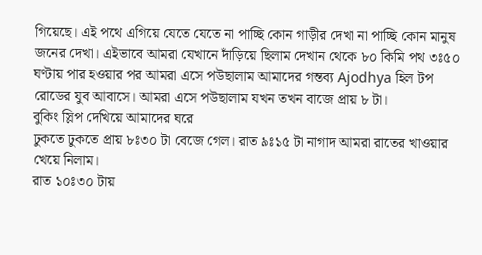গিয়েছে। এই পথে এগিয়ে যেতে যেতে না পাচ্ছি কোন গাড়ীর দেখা না পাচ্ছি কোন মানুষ জনের দেখা। এইভাবে আমরা যেখানে দাঁড়িয়ে ছিলাম দেখান থেকে ৮০ কিমি পথ ৩ঃ৫০ ঘণ্টায় পার হওয়ার পর আমরা এসে পউছালাম আমাদের গন্তব্য Ajodhya হিল টপ রোডের যুব আবাসে। আমরা এসে পউছালাম যখন তখন বাজে প্রায় ৮ টা।
বুকিং স্লিপ দেখিয়ে আমাদের ঘরে
ঢুকতে ঢুকতে প্রায় ৮ঃ৩০ টা বেজে গেল। রাত ৯ঃ১৫ টা নাগাদ আমরা রাতের খাওয়ার খেয়ে নিলাম।
রাত ১০ঃ৩০ টায়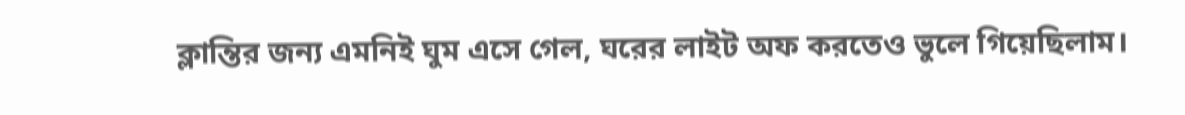ক্লান্তির জন্য এমনিই ঘুম এসে গেল, ঘরের লাইট অফ করতেও ভুলে গিয়েছিলাম।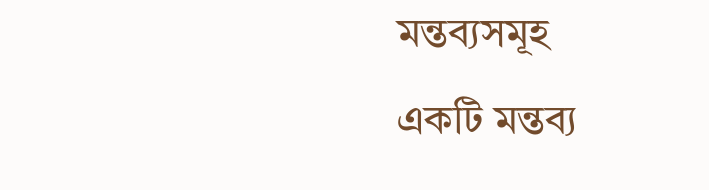মন্তব্যসমূহ
একটি মন্তব্য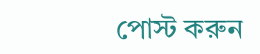পোস্ট করুন